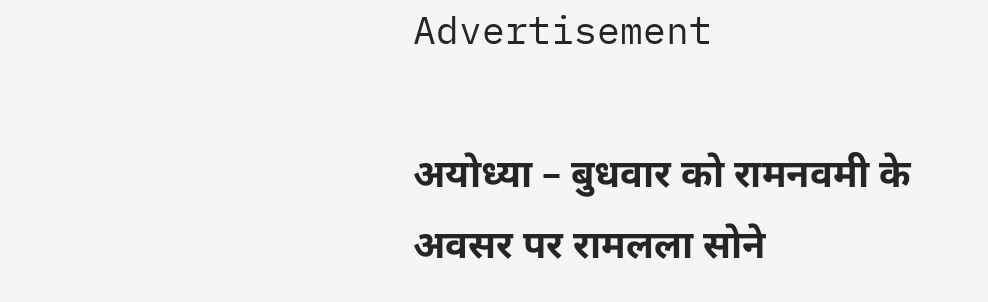Advertisement

अयोध्या – बुधवार को रामनवमी के अवसर पर रामलला सोने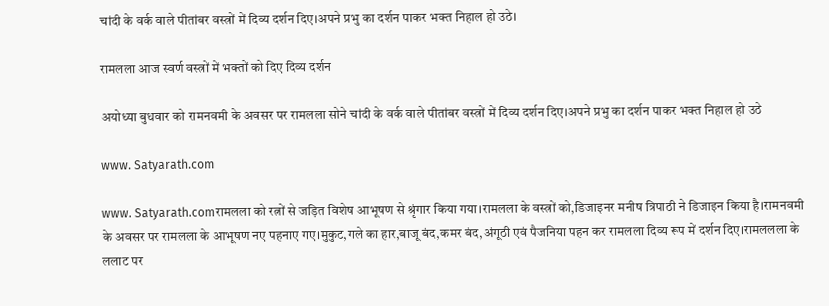चांदी के वर्क वाले पीतांबर वस्त्रों में दिव्य दर्शन दिए।अपने प्रभु का दर्शन पाकर भक्त निहाल हो उठे।

रामलला आज स्वर्ण वस्त्रों में भक्तों को दिए दिव्य दर्शन

अयोध्या बुधवार को रामनवमी के अवसर पर रामलला सोने चांदी के वर्क वाले पीतांबर वस्त्रों में दिव्य दर्शन दिए।अपने प्रभु का दर्शन पाकर भक्त निहाल हो उठे

www. Satyarath.com

www. Satyarath.comरामलला को रत्नों से जड़ित विशेष आभूषण से श्रृंगार किया गया।रामलला के वस्त्रों को,डिजाइनर मनीष त्रिपाठी ने डिजाइन किया है।रामनवमी के अवसर पर रामलला के आभूषण नए पहनाए गए।मुकुट,गले का हार,बाजू बंद,कमर बंद,अंगूठी एवं पैजनिया पहन कर रामलला दिव्य रूप में दर्शन दिए।रामललला के ललाट पर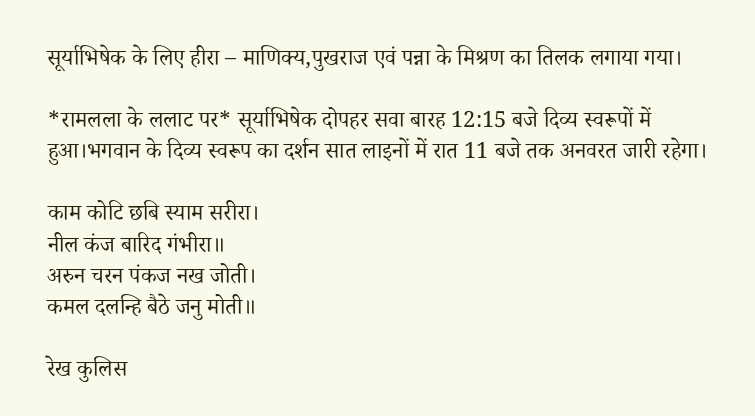सूर्याभिषेक के लिए हीरा – माणिक्य,पुखराज एवं पन्ना के मिश्रण का तिलक लगाया गया।

*रामलला के ललाट पर* सूर्याभिषेक दोपहर सवा बारह 12:15 बजे दिव्य स्वरूपों में हुआ।भगवान के दिव्य स्वरूप का दर्शन सात लाइनों में रात 11 बजे तक अनवरत जारी रहेगा।

काम कोटि छबि स्याम सरीरा।
नील कंज बारिद गंभीरा॥
अरुन चरन पंकज नख जोती।
कमल दलन्हि बैठे जनु मोती॥

रेख कुलिस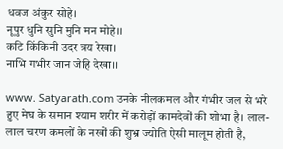धवज अंकुर सोहे।
नूपुर धुनि सुनि मुनि मन मोहे।।
कटि किंकिनी उदर त्रय रेखा।
नाभि गभीर जान जेहि देखा।।

www. Satyarath.com उनके नीलकमल और गंभीर जल से भरे हुए मेघ के समान श्याम शरीर में करोड़ों कामदेवों की शोभा है। लाल-लाल चरण कमलों के नखों की शुभ्र ज्योति ऐसी मालूम होती है,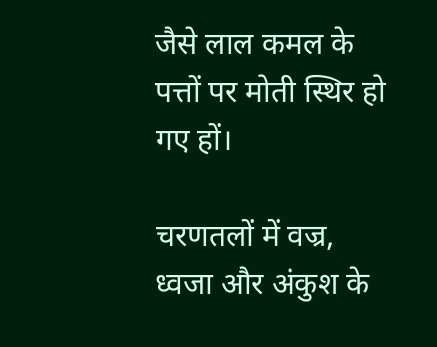जैसे लाल कमल के पत्तों पर मोती स्थिर हो गए हों।

चरणतलों में वज्र, ध्वजा और अंकुश के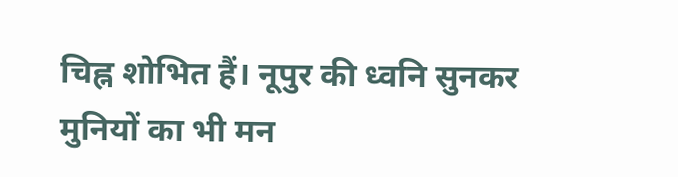चिह्न शोभित हैं। नूपुर की ध्वनि सुनकर मुनियों का भी मन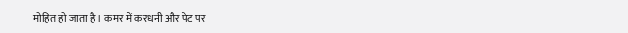मोहित हो जाता है। कमर में करधनी और पेट पर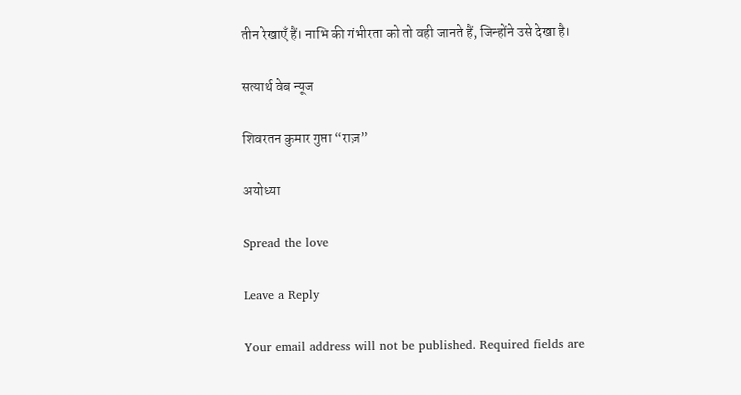तीन रेखाएँ हैं। नाभि की गंभीरता को तो वही जानते हैं, जिन्होंने उसे देखा है।

सत्यार्थ वेब न्यूज

शिवरतन कुमार गुप्ता “राज़”

अयोध्या

Spread the love

Leave a Reply

Your email address will not be published. Required fields are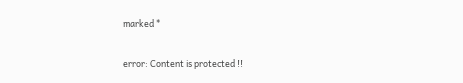marked *

error: Content is protected !!